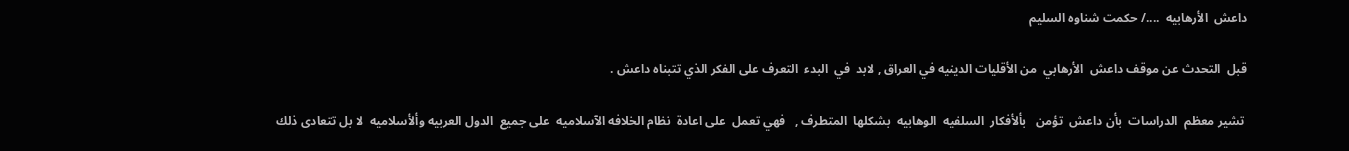داعش  الأرهابيه  ..../ حكمت شناوه السليم

قبل  التحدث عن موقف داعش  الأرهابي  من الأقليات الدينيه في العراق , لابد  في  البدء  التعرف على الفكر الذي تتبناه داعش .

 تشير معظم  الدراسات  بأن داعش  تؤمن   بألأفكار  السلفيه  الوهابيه  بشكلها  المتطرف ,   فهي تعمل  على اعادة  نظام الخلافه الآسلاميه  على جميع  الدول العربيه وألأسلاميه  لا بل تتعادى ذلك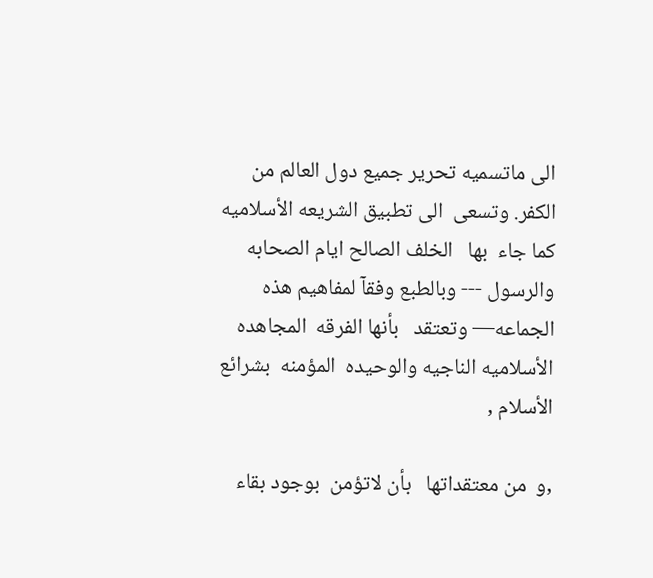الى ماتسميه تحرير جميع دول العالم من الكفر. وتسعى  الى تطبيق الشريعه الأسلاميه كما جاء  بها   الخلف الصالح ايام الصحابه والرسول --- وبالطبع وفقآ لمفاهيم هذه الجماعه— وتعتقد   بأنها الفرقه  المجاهده   الأسلاميه الناجيه والوحيده  المؤمنه  بشرائع  الأسلام ,

,و  من معتقداتها   بأن لاتؤمن  بوجود بقاء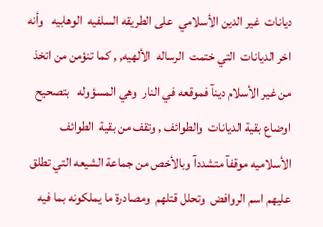ديانات  غير الدين الأسلامي  على الطريقه السلفيه  الوهابيه   وأنه اخر الديانات  التي ختمت  الرساله  الألهيه, , كما تنؤمن من اتخذ  من غير الأسلام دينآ فموقعه في النار  وهي المسؤوله   بتصحيح اوضاع بقية الديانات  والطوائف , وتقف من بقية  الطوائف الأسلاميه موقفآ متشددآ وبالأخص من جماعة الشيعه التي تطلق عليهم اسم الروافض  وتحلل قتلهم  ومصادرة ما يملكونه بما فيه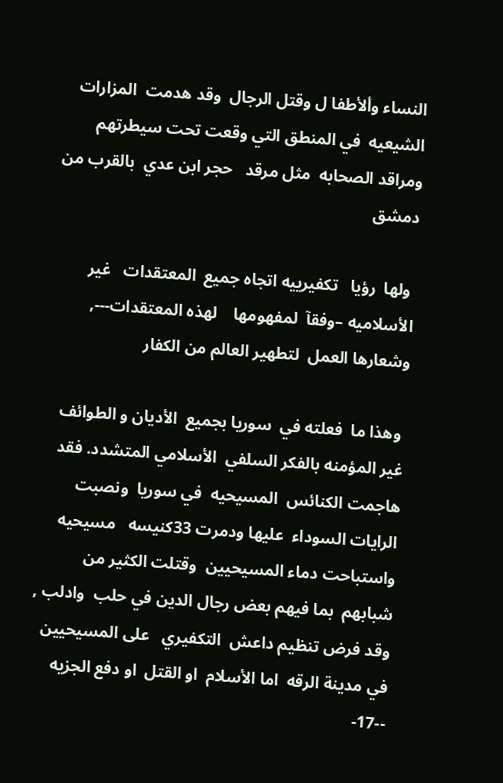النساء وألأطفا ل وقتل الرجال  وقد هدمت  المزارات الشيعيه  في المنطق التي وقعت تحت سيطرتهم  ومراقد الصحابه  مثل مرقد   حجر ابن عدي  بالقرب من دمشق

 ولها  رؤيا   تكفيرييه اتجاه جميع  المعتقدات   غير  الأسلاميه –وفقآ  لمفهومها    لهذه المعتقدات---, وشعارها العمل  لتطهير العالم من الكفار

 وهذا ما  فعلته في  سوريا بجميع  الأديان و الطوائف غير المؤمنه بالفكر السلفي  الأسلامي المتشدد. فقد هاجمت الكنائس  المسيحيه  في سوريا  ونصبت الرايات السوداء  عليها ودمرت 33كنيسه   مسيحيه واستباحت دماء المسيحيين  وقتلت الكثير من شبابهم  بما فيهم بعض رجال الدين في حلب  وادلب ,  وقد فرض تنظيم داعش  التكفيري   على المسيحيين  في مدينة الرقه  اما الأسلام  او القتل  او دفع الجزيه --17-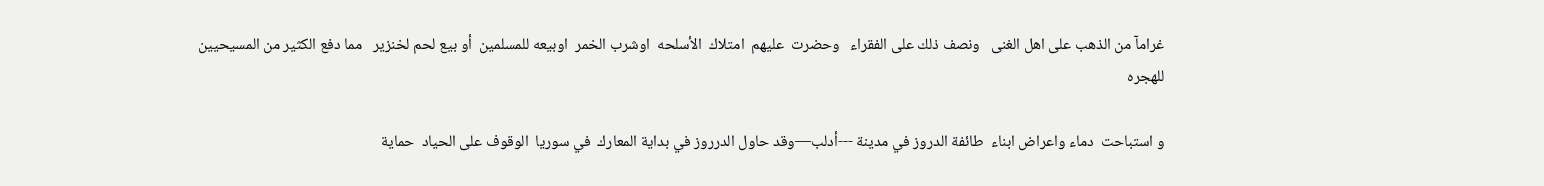غرامآ من الذهب على اهل الغنى   ونصف ذلك على الفقراء   وحضرت  عليهم  امتلاك  الأسلحه  اوشرب الخمر  اوبيعه للمسلمين  أو بيع لحم لخنزير   مما دفع الكثير من المسيحيين للهجره

و استباحت  دماء واعراض ابناء  طائفة الدروز في مدينة ---أدلب—وقد حاول الدرروز في بداية المعارك  في سوريا  الوقوف على الحياد  حماية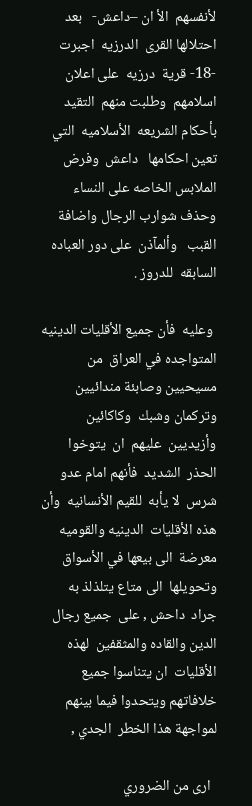لأنفسهم  الأ ان –داعش-   بعد احتلالها القرى  الدرزيه  اجبرت   -18- قرية  درزيه  على اعلان اسلامهم  وطلبت منهم  التقيد  بأحكام الشريعه  الأسلاميه  التي  تعين احكامها   داعش  وفرض الملابس الخاصه على النساء   وحذف شوارب الرجال واضافة القبب   وألمآذن  على دور العباده السابقه  للدروز .

 وعليه  فأن جميع الأقليات الدينيه  المتواجده في العراق  من مسيحيين وصابئة مندائيين  وتركمان وشبك  وكاكائين  وأزيديين  عليهم  ان  يتوخوا الحذر  الشديد  فأنهم امام عدو شرس  لا يأبه  للقيم الأنسانيه  وأن هذه الأقليات  الدينيه والقوميه  معرضة  الى بيعها في الأسواق  وتحويلها  الى متاع يتلذلذ به    جراد  داحش , على  جميع رجال الدين والقاده والمثقفين  لهذه الأقليات  ان يتناسوا جميع خلافاتهم ويتحدوا فيما بينهم  لمواجهة هذا الخطر  الجدي ,

  ارى من الضروري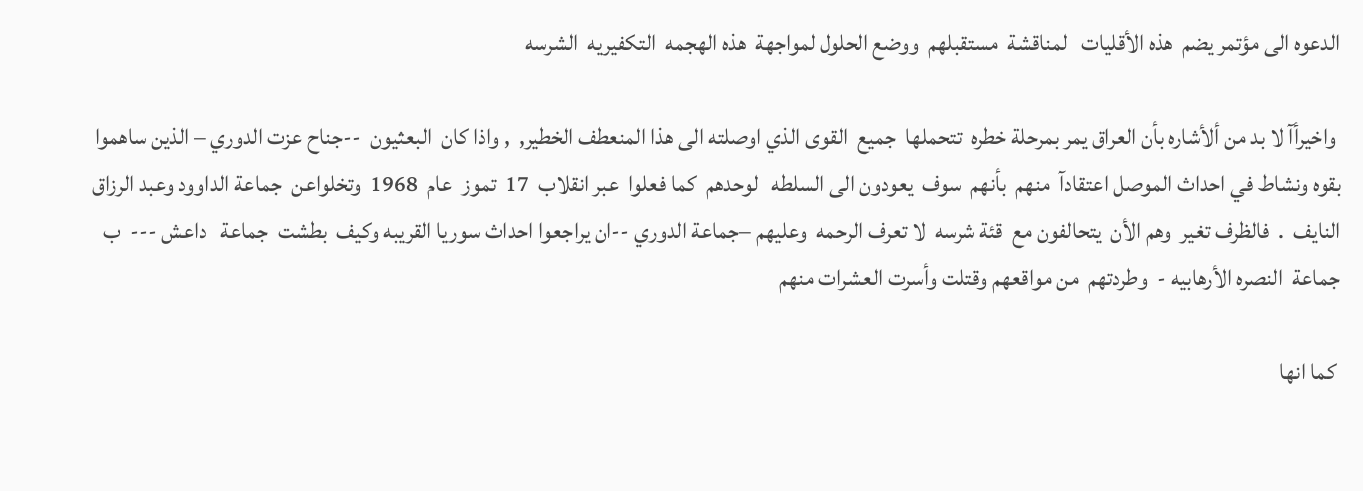الدعوه الى مؤتمر يضم  هذه الأقليات   لمناقشة  مستقبلهم  ووضع الحلول لمواجهة  هذه الهجمه  التكفيريه  الشرسه

 واخيرأآ لا بد من ألأشاره بأن العراق يمر بمرحلة خطره  تتحملها  جميع  القوى الذي اوصلته الى هذا المنعطف الخطير,  , واذا كان  البعثيون  --جناح عزت الدوري – الذين ساهموا  بقوه ونشاط في احداث الموصل اعتقادآ  منهم  بأنهم  سوف  يعودون الى السلطه   لوحدهم  كما فعلوا  عبر انقلاب  17  تموز  عام  1968  وتخلواعن  جماعة الداوود وعبد الرزاق النايف  .  فالظرف تغير  وهم الأن  يتحالفون مع  قئة شرسه  لا تعرف الرحمه  وعليهم –جماعة الدوري --ان يراجعوا احداث سوريا القريبه وكيف  بطشت  جماعة   داعش ---  ب جماعة  النصره الأرهابيه -  وطردتهم  من مواقعهم وقتلت وأسرت العشرات منهم

 كما انها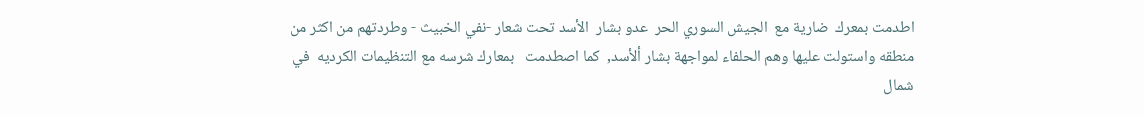اطدمت بمعرك  ضارية مع  الجيش السوري الحر  عدو بشار  الأسد تحت شعار -نفي الخبيث - وطردتهم من اكثر من منطقه واستولت عليها وهم الحلفاء لمواجهة بشار ألأسد,  كما اصطدمت   بمعارك شرسه مع التنظيمات الكرديه  في شمال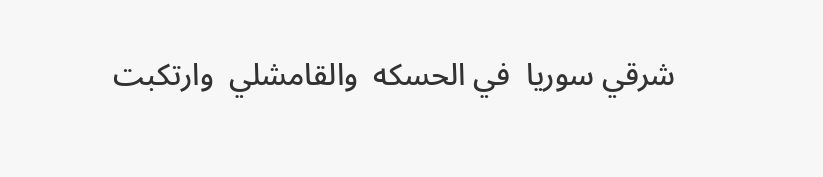شرقي سوريا  في الحسكه  والقامشلي  وارتكبت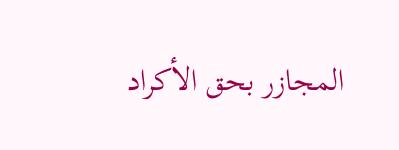المجازر بحق الأكراد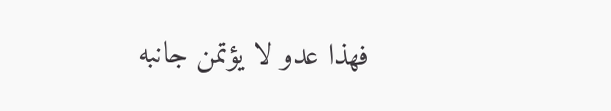فهذا عدو لا يؤتمن جانبه